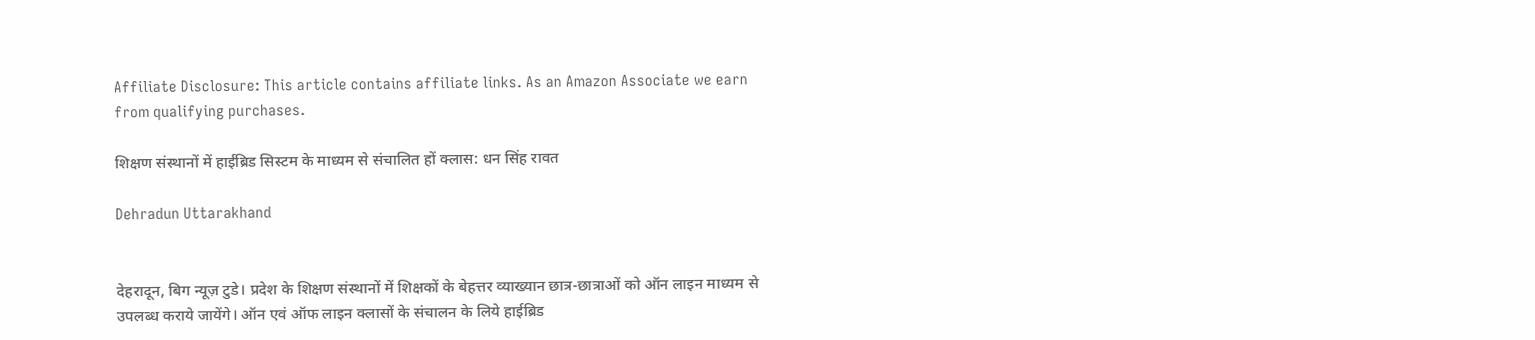Affiliate Disclosure: This article contains affiliate links. As an Amazon Associate we earn from qualifying purchases.

शिक्षण संस्थानों में हाईब्रिड सिस्टम के माध्यम से संचालित हों क्लास: धन सिंह रावत

Dehradun Uttarakhand


देहरादून, बिग न्यूज़ टुडे। प्रदेश के शिक्षण संस्थानों में शिक्षकों के बेहत्तर व्याख्यान छात्र-छात्राओं को ऑन लाइन माध्यम से उपलब्ध कराये जायेंगे। ऑन एवं ऑफ लाइन क्लासों के संचालन के लिये हाईब्रिड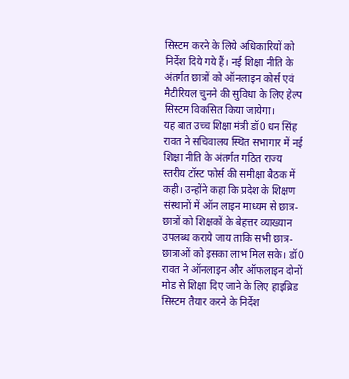सिस्टम करने के लिये अधिकारियों को निर्देश दिये गये हैं। नई शिक्षा नीति के अंतर्गत छात्रों को ऑनलाइन कोर्स एवं मैटीरियल चुनने की सुविधा के लिए हेल्प सिस्टम विकसित किया जायेगा।
यह बात उच्च शिक्षा मंत्री डॉ0 धन सिंह रावत ने सचिवालय स्थित सभागार में नई शिक्षा नीति के अंतर्गत गठित राज्य स्तरीय टॉस्ट फोर्स की समीक्षा बैठक में कही। उन्होंने कहा कि प्रदेश के शिक्षण संस्थानों में ऑन लाइन माध्यम से छात्र-छात्रों को शिक्षकों के बेहत्तर व्याख्यान उपलब्ध कराये जाय ताकि सभी छात्र-छात्राओं को इसका लाभ मिल सके। डॉ0 रावत ने ऑनलाइन और ऑफलाइन दोनों मोड से शिक्षा दिए जाने के लिए हाइब्रिड सिस्टम तैयार करने के निर्देश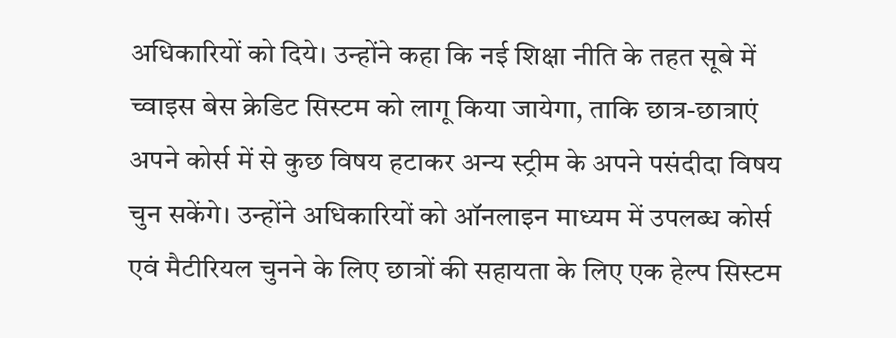अधिकारियों को दिये। उन्होंने कहा कि नई शिक्षा नीति के तहत सूबे में च्वाइस बेस क्रेडिट सिस्टम को लागू किया जायेगा, ताकि छात्र-छात्राएं अपने कोर्स में से कुछ विषय हटाकर अन्य स्ट्रीम के अपने पसंदीदा विषय चुन सकेंगे। उन्होंने अधिकारियों को ऑनलाइन माध्यम में उपलब्ध कोर्स एवं मैटीरियल चुनने के लिए छात्रों की सहायता के लिए एक हेल्प सिस्टम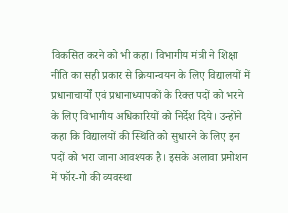विकसित करने को भी कहा। विभागीय मंत्री ने शिक्षा नीति का सही प्रकार से क्रियान्वयन के लिए विद्यालयों में प्रधानाचार्यों एवं प्रधानाध्यापकों के रिक्त पदों को भरने के लिए विभागीय अधिकारियों को निर्देश दिये। उन्होंने कहा कि विद्यालयों की स्थिति को सुधारने के लिए इन पदों को भरा जाना आवश्यक है। इसके अलावा प्रमोशन में फॉर-गो की व्यवस्था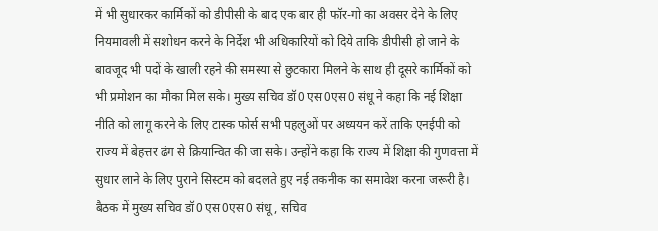में भी सुधारकर कार्मिकों को डीपीसी के बाद एक बार ही फॉर-गो का अवसर देने के लिए नियमावली में सशोधन करने के निर्देश भी अधिकारियों को दिये ताकि डीपीसी हो जाने के बावजूद भी पदों के खाली रहने की समस्या से छुटकारा मिलने के साथ ही दूसरे कार्मिकों को भी प्रमोशन का मौका मिल सके। मुख्य सचिव डॉ0 एस0एस0 संधू ने कहा कि नई शिक्षा नीति को लागू करने के लिए टास्क फोर्स सभी पहलुओं पर अध्ययन करें ताकि एनईपी को राज्य में बेहत्तर ढंग से क्रियान्वित की जा सके। उन्होंने कहा कि राज्य में शिक्षा की गुणवत्ता में सुधार लाने के लिए पुराने सिस्टम को बदलते हुए नई तकनीक का समावेश करना जरूरी है। बैठक में मुख्य सचिव डॉ0 एस0एस0 संधू, सचिव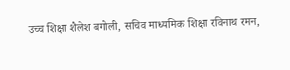उच्च शिक्षा शैलेश बगोली, सचिव माध्यमिक शिक्षा रविनाथ रमन,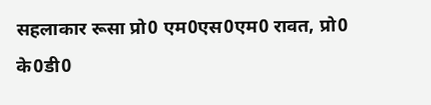सहलाकार रूसा प्रो0 एम0एस0एम0 रावत, प्रो0 के0डी0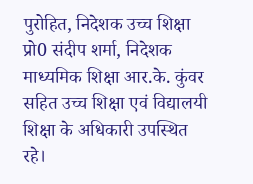पुरोहित, निदेशक उच्च शिक्षा प्रो0 संदीप शर्मा, निदेशक माध्यमिक शिक्षा आर.के. कुंवर सहित उच्च शिक्षा एवं विद्यालयी शिक्षा के अधिकारी उपस्थित रहे।